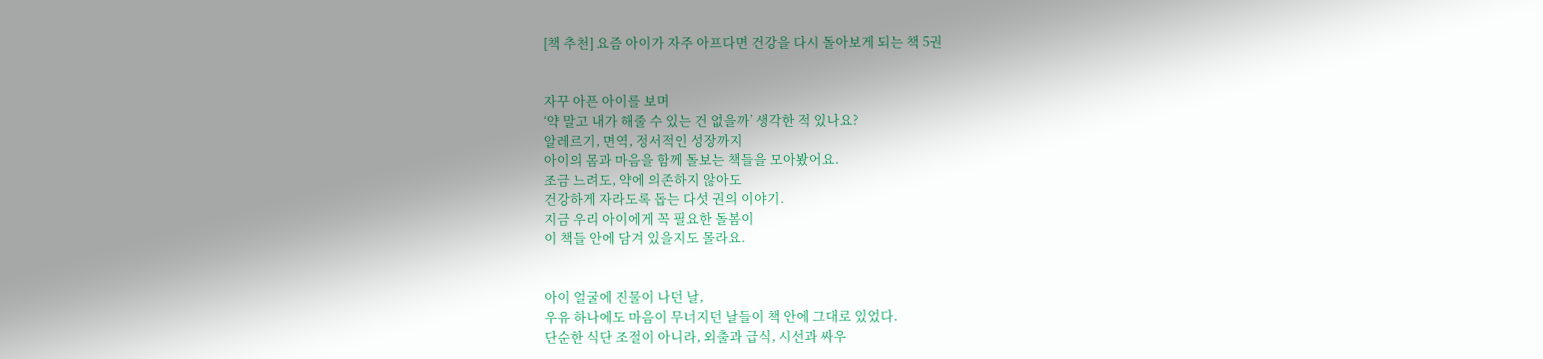[책 추천] 요즘 아이가 자주 아프다면 건강을 다시 돌아보게 되는 책 5권


자꾸 아픈 아이를 보며
‘약 말고 내가 해줄 수 있는 건 없을까’ 생각한 적 있나요?
알레르기, 면역, 정서적인 성장까지
아이의 몸과 마음을 함께 돌보는 책들을 모아봤어요.
조금 느려도, 약에 의존하지 않아도
건강하게 자라도록 돕는 다섯 권의 이야기.
지금 우리 아이에게 꼭 필요한 돌봄이
이 책들 안에 담겨 있을지도 몰라요.


아이 얼굴에 진물이 나던 날,
우유 하나에도 마음이 무너지던 날들이 책 안에 그대로 있었다.
단순한 식단 조절이 아니라, 외출과 급식, 시선과 싸우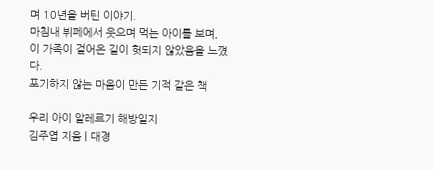며 10년을 버틴 이야기.
마침내 뷔페에서 웃으며 먹는 아이를 보며,
이 가족이 걸어온 길이 헛되지 않았음을 느꼈다.
포기하지 않는 마음이 만든 기적 같은 책

우리 아이 알레르기 해방일지
김주엽 지음 | 대경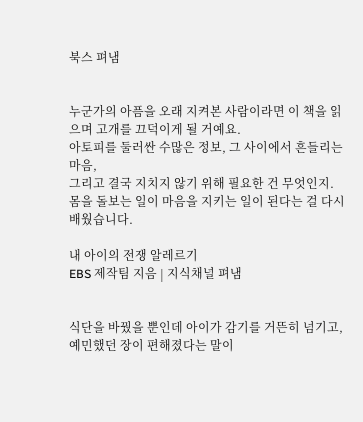북스 펴냄


누군가의 아픔을 오래 지켜본 사람이라면 이 책을 읽으며 고개를 끄덕이게 될 거예요.
아토피를 둘러싼 수많은 정보, 그 사이에서 흔들리는 마음,
그리고 결국 지치지 않기 위해 필요한 건 무엇인지.
몸을 돌보는 일이 마음을 지키는 일이 된다는 걸 다시 배웠습니다.

내 아이의 전쟁 알레르기
EBS 제작팀 지음 | 지식채널 펴냄


식단을 바꿨을 뿐인데 아이가 감기를 거뜬히 넘기고,
예민했던 장이 편해졌다는 말이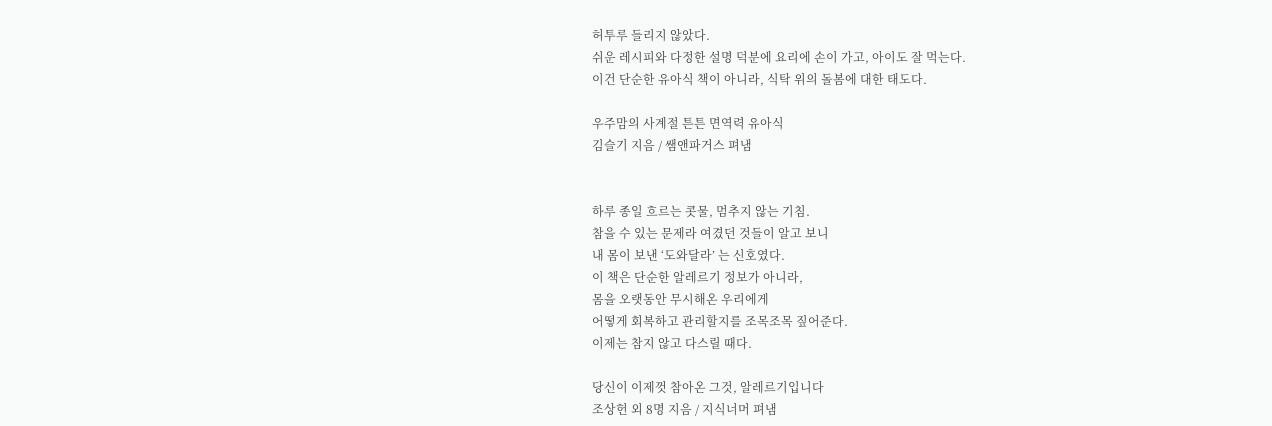허투루 들리지 않았다.
쉬운 레시피와 다정한 설명 덕분에 요리에 손이 가고, 아이도 잘 먹는다.
이건 단순한 유아식 책이 아니라, 식탁 위의 돌봄에 대한 태도다.

우주맘의 사계절 튼튼 면역력 유아식
김슬기 지음 / 쌤앤파거스 펴냄


하루 종일 흐르는 콧물, 멈추지 않는 기침.
참을 수 있는 문제라 여겼던 것들이 알고 보니
내 몸이 보낸 ‘도와달라’ 는 신호였다.
이 책은 단순한 알레르기 정보가 아니라,
몸을 오랫동안 무시해온 우리에게
어떻게 회복하고 관리할지를 조목조목 짚어준다.
이제는 참지 않고 다스릴 때다.

당신이 이제껏 참아온 그것, 알레르기입니다
조상헌 외 8명 지음 / 지식너머 펴냄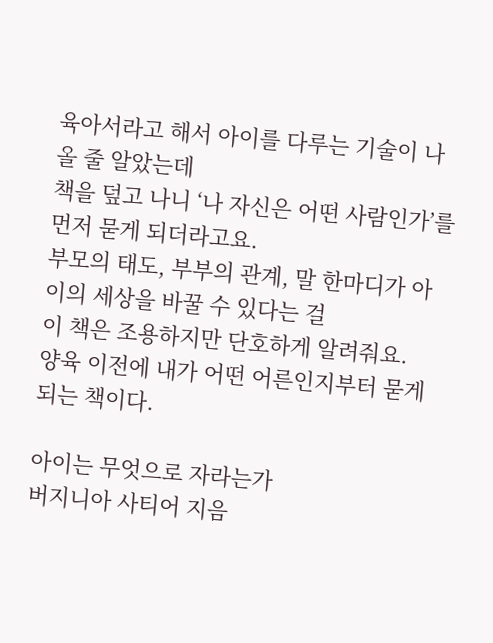육아서라고 해서 아이를 다루는 기술이 나올 줄 알았는데
책을 덮고 나니 ‘나 자신은 어떤 사람인가’를 먼저 묻게 되더라고요.
부모의 태도, 부부의 관계, 말 한마디가 아이의 세상을 바꿀 수 있다는 걸
이 책은 조용하지만 단호하게 알려줘요.
양육 이전에 내가 어떤 어른인지부터 묻게 되는 책이다.

아이는 무엇으로 자라는가
버지니아 사티어 지음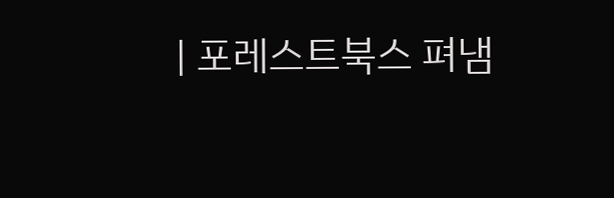| 포레스트북스 펴냄